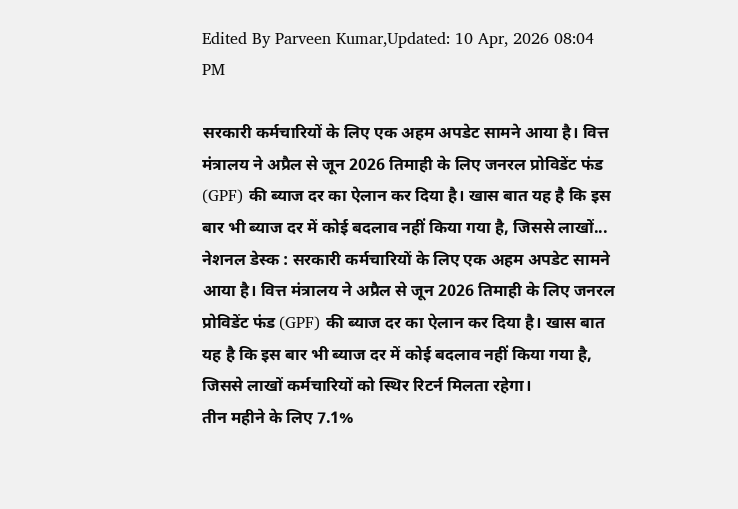Edited By Parveen Kumar,Updated: 10 Apr, 2026 08:04 PM

सरकारी कर्मचारियों के लिए एक अहम अपडेट सामने आया है। वित्त मंत्रालय ने अप्रैल से जून 2026 तिमाही के लिए जनरल प्रोविडेंट फंड (GPF) की ब्याज दर का ऐलान कर दिया है। खास बात यह है कि इस बार भी ब्याज दर में कोई बदलाव नहीं किया गया है, जिससे लाखों...
नेशनल डेस्क : सरकारी कर्मचारियों के लिए एक अहम अपडेट सामने आया है। वित्त मंत्रालय ने अप्रैल से जून 2026 तिमाही के लिए जनरल प्रोविडेंट फंड (GPF) की ब्याज दर का ऐलान कर दिया है। खास बात यह है कि इस बार भी ब्याज दर में कोई बदलाव नहीं किया गया है, जिससे लाखों कर्मचारियों को स्थिर रिटर्न मिलता रहेगा।
तीन महीने के लिए 7.1%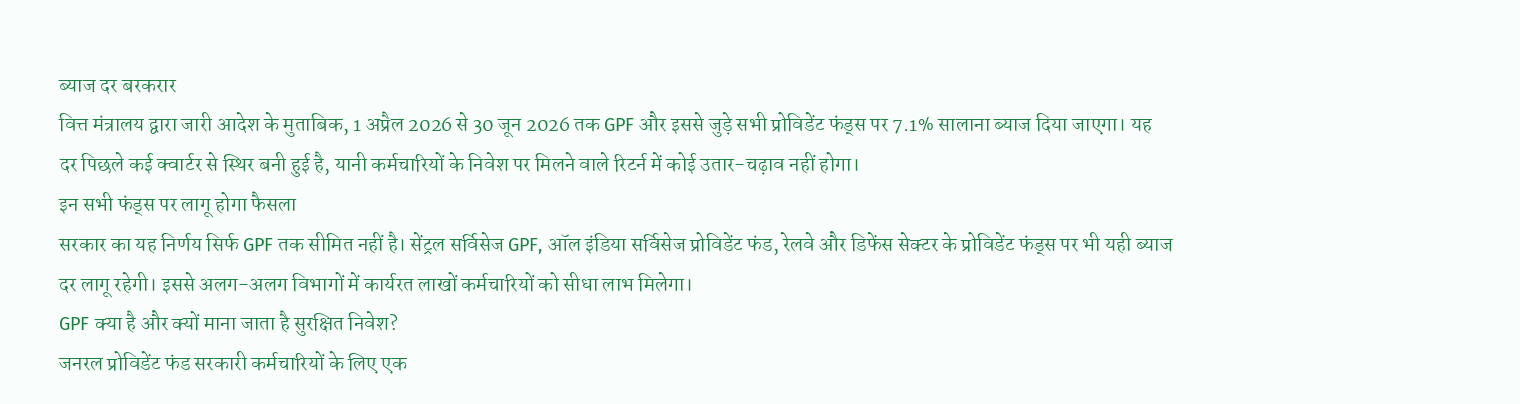ब्याज दर बरकरार
वित्त मंत्रालय द्वारा जारी आदेश के मुताबिक, 1 अप्रैल 2026 से 30 जून 2026 तक GPF और इससे जुड़े सभी प्रोविडेंट फंड्स पर 7.1% सालाना ब्याज दिया जाएगा। यह दर पिछले कई क्वार्टर से स्थिर बनी हुई है, यानी कर्मचारियों के निवेश पर मिलने वाले रिटर्न में कोई उतार-चढ़ाव नहीं होगा।
इन सभी फंड्स पर लागू होगा फैसला
सरकार का यह निर्णय सिर्फ GPF तक सीमित नहीं है। सेंट्रल सर्विसेज GPF, ऑल इंडिया सर्विसेज प्रोविडेंट फंड, रेलवे और डिफेंस सेक्टर के प्रोविडेंट फंड्स पर भी यही ब्याज दर लागू रहेगी। इससे अलग-अलग विभागों में कार्यरत लाखों कर्मचारियों को सीधा लाभ मिलेगा।
GPF क्या है और क्यों माना जाता है सुरक्षित निवेश?
जनरल प्रोविडेंट फंड सरकारी कर्मचारियों के लिए एक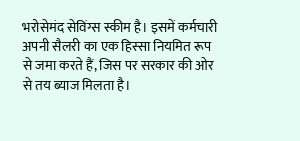भरोसेमंद सेविंग्स स्कीम है। इसमें कर्मचारी अपनी सैलरी का एक हिस्सा नियमित रूप से जमा करते हैं, जिस पर सरकार की ओर से तय ब्याज मिलता है।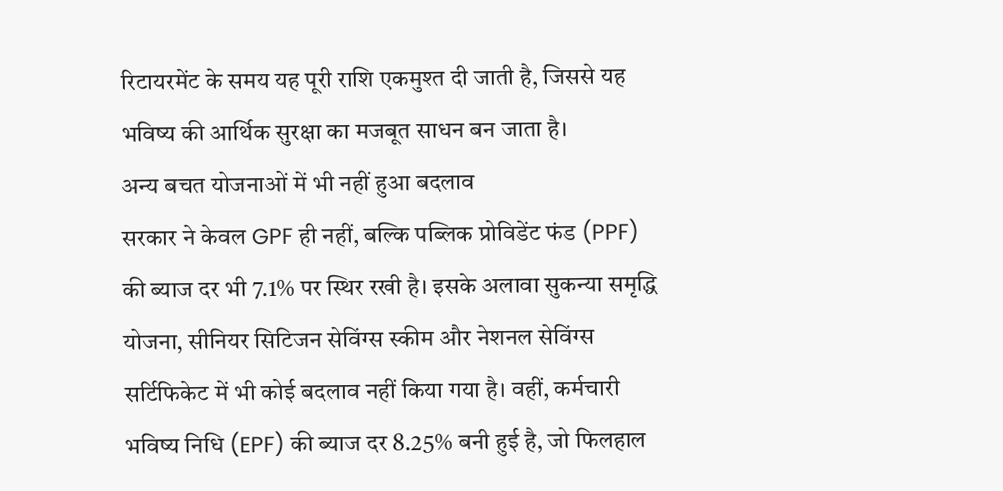रिटायरमेंट के समय यह पूरी राशि एकमुश्त दी जाती है, जिससे यह भविष्य की आर्थिक सुरक्षा का मजबूत साधन बन जाता है।
अन्य बचत योजनाओं में भी नहीं हुआ बदलाव
सरकार ने केवल GPF ही नहीं, बल्कि पब्लिक प्रोविडेंट फंड (PPF) की ब्याज दर भी 7.1% पर स्थिर रखी है। इसके अलावा सुकन्या समृद्धि योजना, सीनियर सिटिजन सेविंग्स स्कीम और नेशनल सेविंग्स सर्टिफिकेट में भी कोई बदलाव नहीं किया गया है। वहीं, कर्मचारी भविष्य निधि (EPF) की ब्याज दर 8.25% बनी हुई है, जो फिलहाल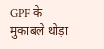GPF के मुकाबले थोड़ा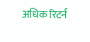अधिक रिटर्न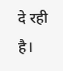दे रही है।